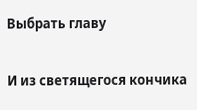Выбрать главу

И из светящегося кончика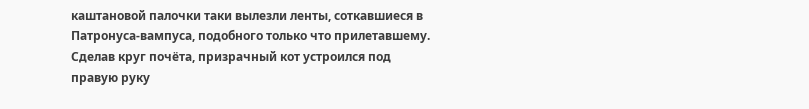каштановой палочки таки вылезли ленты, соткавшиеся в Патронуса-вампуса, подобного только что прилетавшему. Сделав круг почёта, призрачный кот устроился под правую руку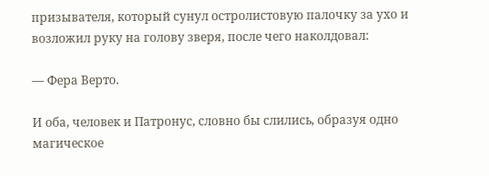призывателя, который сунул остролистовую палочку за ухо и возложил руку на голову зверя, после чего наколдовал:

— Фера Верто.

И оба, человек и Патронус, словно бы слились, образуя одно магическое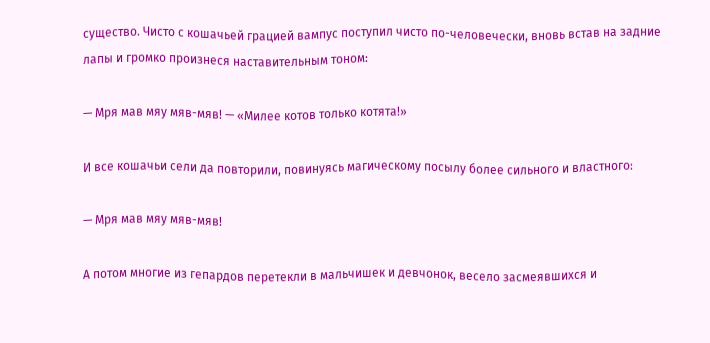существо. Чисто с кошачьей грацией вампус поступил чисто по-человечески, вновь встав на задние лапы и громко произнеся наставительным тоном:

— Мря мав мяу мяв-мяв! — «Милее котов только котята!»

И все кошачьи сели да повторили, повинуясь магическому посылу более сильного и властного:

— Мря мав мяу мяв-мяв!

А потом многие из гепардов перетекли в мальчишек и девчонок, весело засмеявшихся и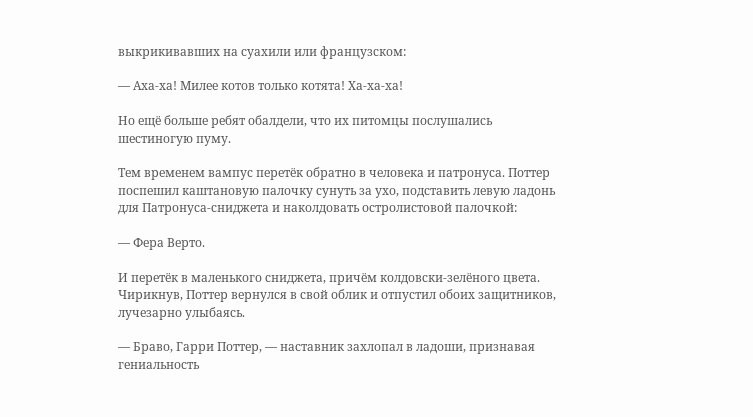выкрикивавших на суахили или французском:

— Аха-ха! Милее котов только котята! Ха-ха-ха!

Но ещё больше ребят обалдели, что их питомцы послушались шестиногую пуму.

Тем временем вампус перетёк обратно в человека и патронуса. Поттер поспешил каштановую палочку сунуть за ухо, подставить левую ладонь для Патронуса-сниджета и наколдовать остролистовой палочкой:

— Фера Верто.

И перетёк в маленького сниджета, причём колдовски-зелёного цвета. Чирикнув, Поттер вернулся в свой облик и отпустил обоих защитников, лучезарно улыбаясь.

— Браво, Гарри Поттер, — наставник захлопал в ладоши, признавая гениальность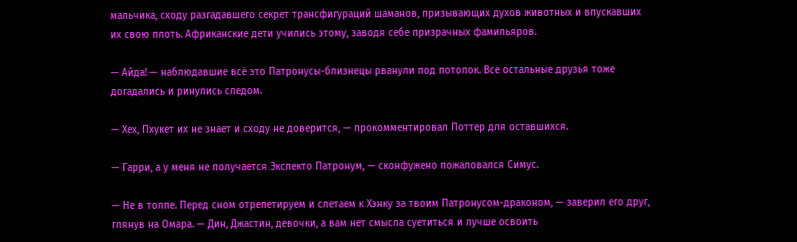мальчика, сходу разгадавшего секрет трансфигураций шаманов, призывающих духов животных и впускавших их свою плоть. Африканские дети учились этому, заводя себе призрачных фамильяров.

— Айда! — наблюдавшие всё это Патронусы-близнецы рванули под потолок. Все остальные друзья тоже догадались и ринулись следом.

— Хех, Пхукет их не знает и сходу не доверится, — прокомментировал Поттер для оставшихся.

— Гарри, а у меня не получается Экспекто Патронум, — сконфужено пожаловался Симус.

— Не в толпе. Перед сном отрепетируем и слетаем к Хэнку за твоим Патронусом-драконом, — заверил его друг, глянув на Омара. — Дин, Джастин, девочки, а вам нет смысла суетиться и лучше освоить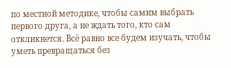по местной методике, чтобы самим выбрать первого друга, а не ждать того, кто сам откликнется. Всё равно все будем изучать, чтобы уметь превращаться без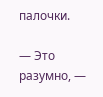палочки.

— Это разумно, —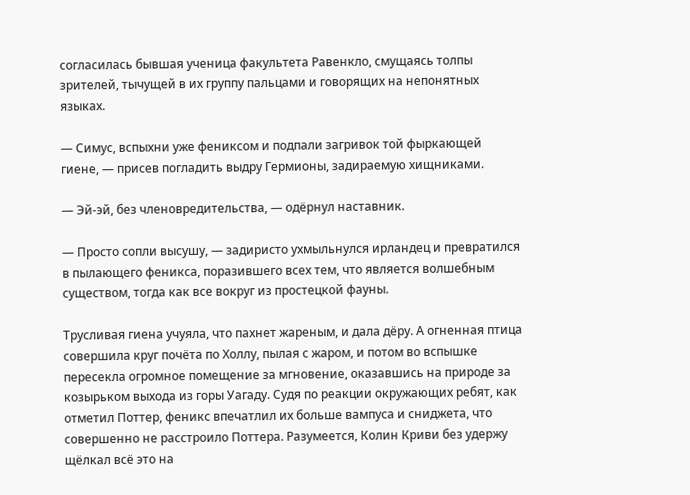согласилась бывшая ученица факультета Равенкло, смущаясь толпы зрителей, тычущей в их группу пальцами и говорящих на непонятных языках.

— Симус, вспыхни уже фениксом и подпали загривок той фыркающей гиене, — присев погладить выдру Гермионы, задираемую хищниками.

— Эй-эй, без членовредительства, — одёрнул наставник.

— Просто сопли высушу, — задиристо ухмыльнулся ирландец и превратился в пылающего феникса, поразившего всех тем, что является волшебным существом, тогда как все вокруг из простецкой фауны.

Трусливая гиена учуяла, что пахнет жареным, и дала дёру. А огненная птица совершила круг почёта по Холлу, пылая с жаром, и потом во вспышке пересекла огромное помещение за мгновение, оказавшись на природе за козырьком выхода из горы Уагаду. Судя по реакции окружающих ребят, как отметил Поттер, феникс впечатлил их больше вампуса и сниджета, что совершенно не расстроило Поттера. Разумеется, Колин Криви без удержу щёлкал всё это на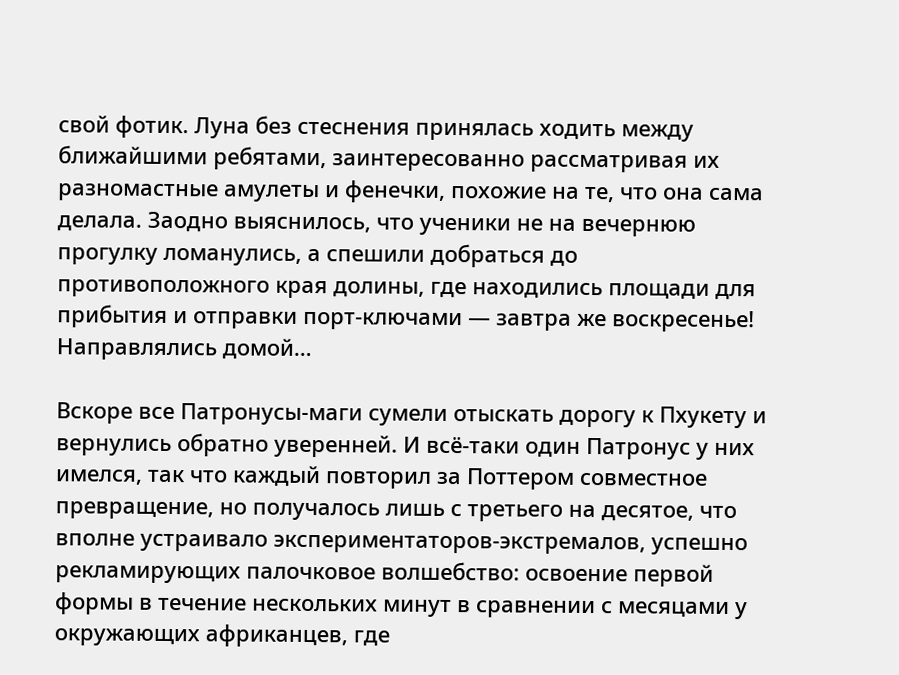свой фотик. Луна без стеснения принялась ходить между ближайшими ребятами, заинтересованно рассматривая их разномастные амулеты и фенечки, похожие на те, что она сама делала. Заодно выяснилось, что ученики не на вечернюю прогулку ломанулись, а спешили добраться до противоположного края долины, где находились площади для прибытия и отправки порт-ключами — завтра же воскресенье! Направлялись домой…

Вскоре все Патронусы-маги сумели отыскать дорогу к Пхукету и вернулись обратно уверенней. И всё-таки один Патронус у них имелся, так что каждый повторил за Поттером совместное превращение, но получалось лишь с третьего на десятое, что вполне устраивало экспериментаторов-экстремалов, успешно рекламирующих палочковое волшебство: освоение первой формы в течение нескольких минут в сравнении с месяцами у окружающих африканцев, где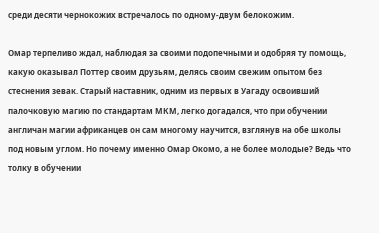среди десяти чернокожих встречалось по одному-двум белокожим.

Омар терпеливо ждал, наблюдая за своими подопечными и одобряя ту помощь, какую оказывал Поттер своим друзьям, делясь своим свежим опытом без стеснения зевак. Старый наставник, одним из первых в Уагаду освоивший палочковую магию по стандартам МКМ, легко догадался, что при обучении англичан магии африканцев он сам многому научится, взглянув на обе школы под новым углом. Но почему именно Омар Окомо, а не более молодые? Ведь что толку в обучении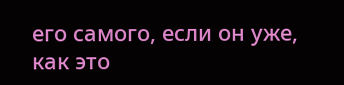его самого, если он уже, как это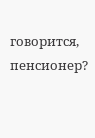говорится, пенсионер?